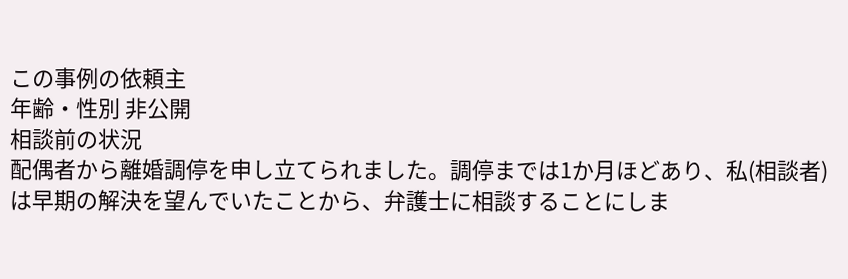この事例の依頼主
年齢・性別 非公開
相談前の状況
配偶者から離婚調停を申し立てられました。調停までは1か月ほどあり、私(相談者)は早期の解決を望んでいたことから、弁護士に相談することにしま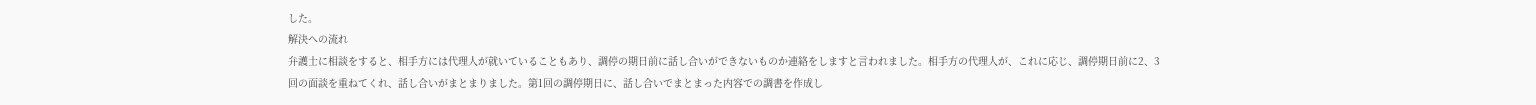した。
解決への流れ
弁護士に相談をすると、相手方には代理人が就いていることもあり、調停の期日前に話し合いができないものか連絡をしますと言われました。相手方の代理人が、これに応じ、調停期日前に2、3回の面談を重ねてくれ、話し合いがまとまりました。第1回の調停期日に、話し合いでまとまった内容での調書を作成し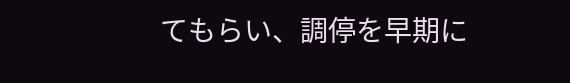てもらい、調停を早期に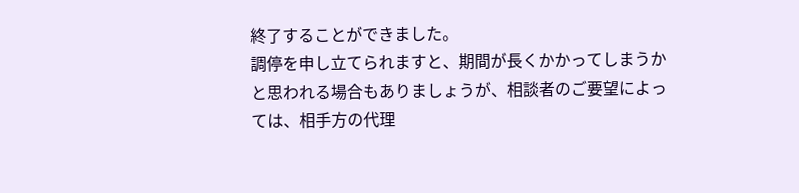終了することができました。
調停を申し立てられますと、期間が長くかかってしまうかと思われる場合もありましょうが、相談者のご要望によっては、相手方の代理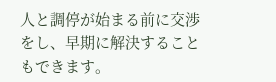人と調停が始まる前に交渉をし、早期に解決することもできます。